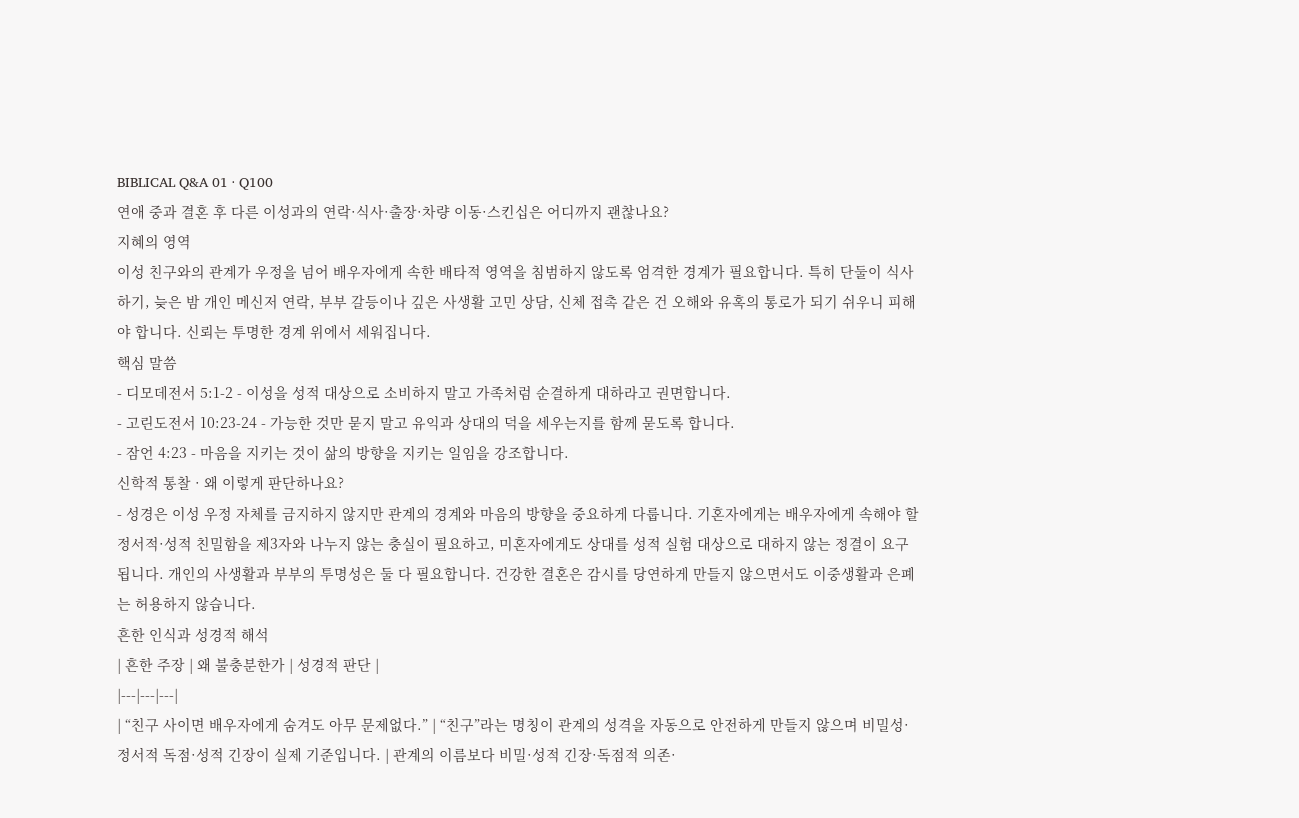BIBLICAL Q&A 01 · Q100
연애 중과 결혼 후 다른 이성과의 연락·식사·출장·차량 이동·스킨십은 어디까지 괜찮나요?
지혜의 영역
이성 친구와의 관계가 우정을 넘어 배우자에게 속한 배타적 영역을 침범하지 않도록 엄격한 경계가 필요합니다. 특히 단둘이 식사하기, 늦은 밤 개인 메신저 연락, 부부 갈등이나 깊은 사생활 고민 상담, 신체 접촉 같은 건 오해와 유혹의 통로가 되기 쉬우니 피해야 합니다. 신뢰는 투명한 경계 위에서 세워집니다.
핵심 말씀
- 디모데전서 5:1-2 - 이성을 성적 대상으로 소비하지 말고 가족처럼 순결하게 대하라고 권면합니다.
- 고린도전서 10:23-24 - 가능한 것만 묻지 말고 유익과 상대의 덕을 세우는지를 함께 묻도록 합니다.
- 잠언 4:23 - 마음을 지키는 것이 삶의 방향을 지키는 일임을 강조합니다.
신학적 통찰 · 왜 이렇게 판단하나요?
- 성경은 이성 우정 자체를 금지하지 않지만 관계의 경계와 마음의 방향을 중요하게 다룹니다. 기혼자에게는 배우자에게 속해야 할 정서적·성적 친밀함을 제3자와 나누지 않는 충실이 필요하고, 미혼자에게도 상대를 성적 실험 대상으로 대하지 않는 정결이 요구됩니다. 개인의 사생활과 부부의 투명성은 둘 다 필요합니다. 건강한 결혼은 감시를 당연하게 만들지 않으면서도 이중생활과 은폐는 허용하지 않습니다.
흔한 인식과 성경적 해석
| 흔한 주장 | 왜 불충분한가 | 성경적 판단 |
|---|---|---|
| “친구 사이면 배우자에게 숨겨도 아무 문제없다.” | “친구”라는 명칭이 관계의 성격을 자동으로 안전하게 만들지 않으며 비밀성·정서적 독점·성적 긴장이 실제 기준입니다. | 관계의 이름보다 비밀·성적 긴장·독점적 의존·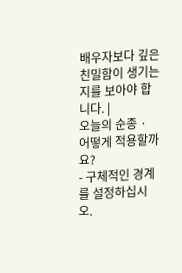배우자보다 깊은 친밀함이 생기는지를 보아야 합니다. |
오늘의 순종 · 어떻게 적용할까요?
- 구체적인 경계를 설정하십시오.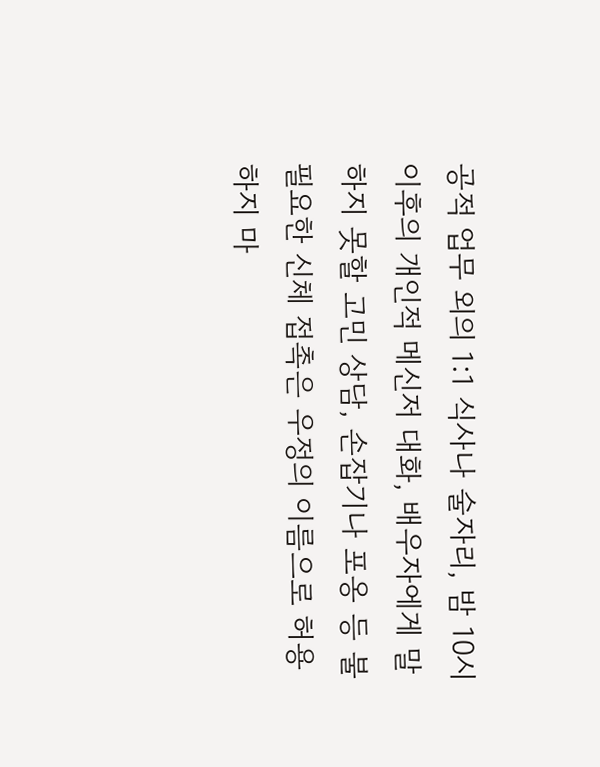공적 업무 외의 1:1 식사나 술자리, 밤 10시 이후의 개인적 메신저 대화, 배우자에게 말하지 못할 고민 상담, 손잡기나 포옹 등 불필요한 신체 접촉은 우정의 이름으로 허용하지 마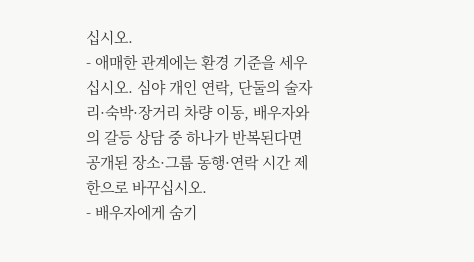십시오.
- 애매한 관계에는 환경 기준을 세우십시오. 심야 개인 연락, 단둘의 술자리·숙박·장거리 차량 이동, 배우자와의 갈등 상담 중 하나가 반복된다면 공개된 장소·그룹 동행·연락 시간 제한으로 바꾸십시오.
- 배우자에게 숨기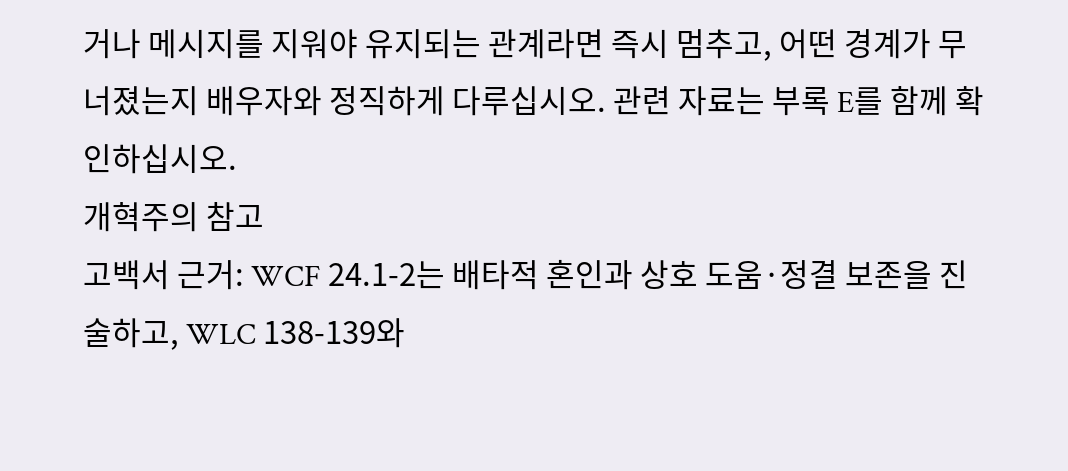거나 메시지를 지워야 유지되는 관계라면 즉시 멈추고, 어떤 경계가 무너졌는지 배우자와 정직하게 다루십시오. 관련 자료는 부록 E를 함께 확인하십시오.
개혁주의 참고
고백서 근거: WCF 24.1-2는 배타적 혼인과 상호 도움·정결 보존을 진술하고, WLC 138-139와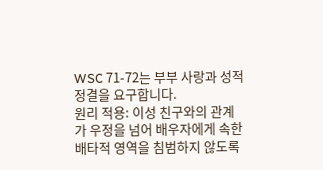WSC 71-72는 부부 사랑과 성적 정결을 요구합니다.
원리 적용: 이성 친구와의 관계가 우정을 넘어 배우자에게 속한 배타적 영역을 침범하지 않도록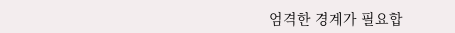엄격한 경계가 필요합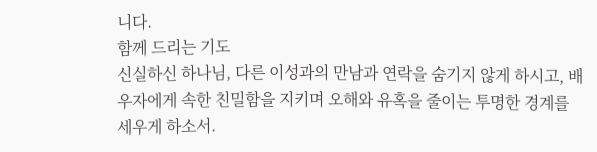니다.
함께 드리는 기도
신실하신 하나님, 다른 이성과의 만남과 연락을 숨기지 않게 하시고, 배우자에게 속한 친밀함을 지키며 오해와 유혹을 줄이는 투명한 경계를 세우게 하소서.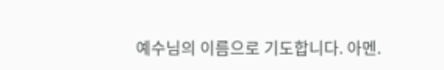예수님의 이름으로 기도합니다. 아멘.